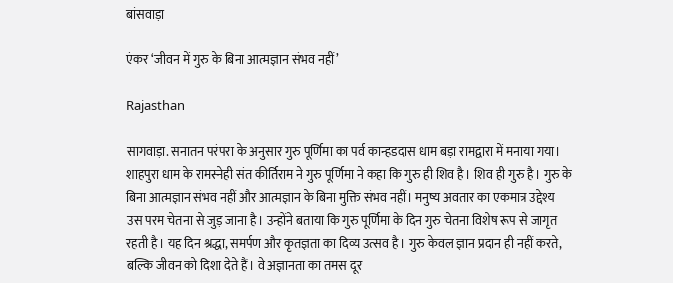बांसवाड़ा

एंकर ‘जीवन में गुरु के बिना आत्मज्ञान संभव नहीं’

Rajasthan

सागवाड़ा. सनातन परंपरा के अनुसार गुरु पूर्णिमा का पर्व कान्हडदास धाम बड़ा रामद्वारा में मनाया गया।
शाहपुरा धाम के रामस्नेही संत कीर्तिराम ने गुरु पूर्णिमा ने कहा कि गुरु ही शिव है। शिव ही गुरु है। गुरु के बिना आत्मज्ञान संभव नहीं और आत्मज्ञान के बिना मुक्ति संभव नहीं। मनुष्य अवतार का एकमात्र उद्देश्य उस परम चेतना से जुड़ जाना है। उन्होंने बताया कि गुरु पूर्णिमा के दिन गुरु चेतना विशेष रूप से जागृत रहती है। यह दिन श्रद्धा, समर्पण और कृतज्ञता का दिव्य उत्सव है। गुरु केवल ज्ञान प्रदान ही नहीं करते, बल्कि जीवन को दिशा देते हैं। वे अज्ञानता का तमस दूर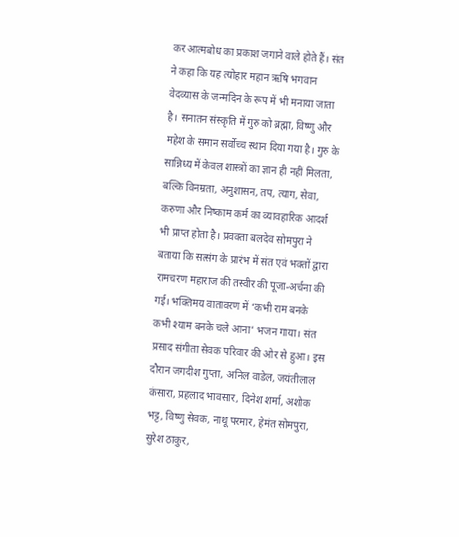कर आत्मबोध का प्रकाश जगाने वाले होते हैं। संत ने कहा कि यह त्योहार महान ऋषि भगवान वेदव्यास के जन्मदिन के रूप में भी मनाया जाता है। सनातन संस्कृति में गुरु को ब्रह्मा, विष्णु और महेश के समान सर्वोच्च स्थान दिया गया है। गुरु के सान्निध्य में केवल शास्त्रों का ज्ञान ही नहीं मिलता, बल्कि विनम्रता, अनुशासन, तप, त्याग, सेवा, करुणा और निष्काम कर्म का व्यावहारिक आदर्श भी प्राप्त होता है। प्रवक्ता बलदेव सोमपुरा ने बताया कि सत्संग के प्रारंभ में संत एवं भक्तों द्वारा रामचरण महाराज की तस्वीर की पूजा-अर्चना की गई। भक्तिमय वातावरण में ‘कभी राम बनके कभी श्याम बनके चले आना’ भजन गाया। संत प्रसाद संगीता सेवक परिवार की ओर से हुआ। इस दौरान जगदीश गुप्ता, अनिल वाडेल, जयंतीलाल कंसारा, प्रहलाद भावसार, दिनेश शर्मा, अशोक भट्ट, विष्णु सेवक, नाथू परमार, हेमंत सोमपुरा, सुरेश ठाकुर,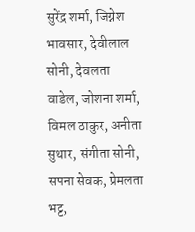सुरेंद्र शर्मा, जिग्नेश भावसार, देवीलाल सोनी, देवलता वाडेल, जोशना शर्मा, विमल ठाकुर, अनीता सुथार, संगीता सोनी, सपना सेवक, प्रेमलता भट्ट,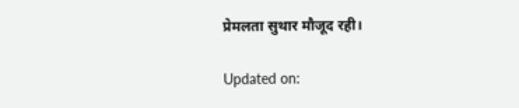प्रेमलता सुथार मौजूद रही।

Updated on: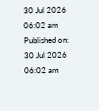30 Jul 2026 06:02 am
Published on:
30 Jul 2026 06:02 am